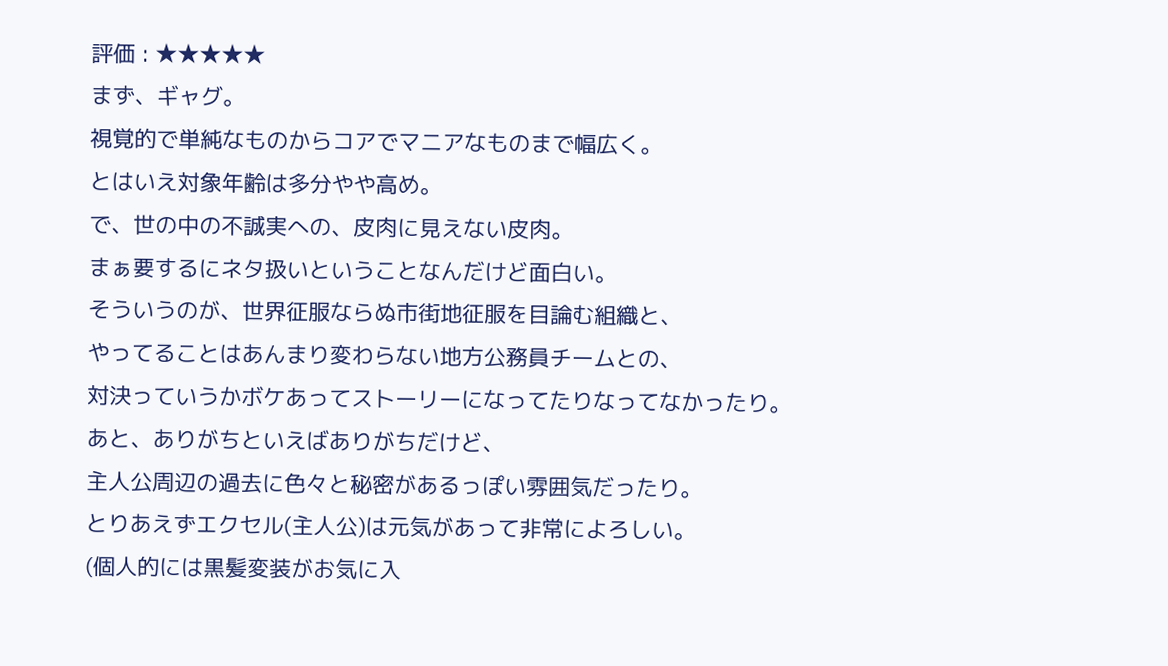評価 : ★★★★★
まず、ギャグ。
視覚的で単純なものからコアでマニアなものまで幅広く。
とはいえ対象年齢は多分やや高め。
で、世の中の不誠実への、皮肉に見えない皮肉。
まぁ要するにネタ扱いということなんだけど面白い。
そういうのが、世界征服ならぬ市街地征服を目論む組織と、
やってることはあんまり変わらない地方公務員チームとの、
対決っていうかボケあってストーリーになってたりなってなかったり。
あと、ありがちといえばありがちだけど、
主人公周辺の過去に色々と秘密があるっぽい雰囲気だったり。
とりあえずエクセル(主人公)は元気があって非常によろしい。
(個人的には黒髪変装がお気に入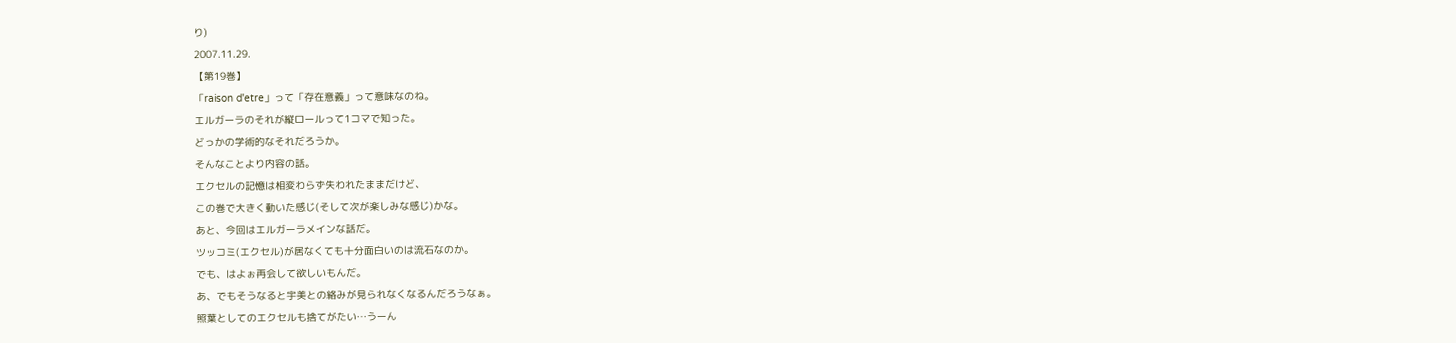り)
2007.11.29.
【第19巻】
「raison d'etre」って「存在意義」って意味なのね。
エルガーラのそれが縦ロールって1コマで知った。
どっかの学術的なそれだろうか。
そんなことより内容の話。
エクセルの記憶は相変わらず失われたままだけど、
この巻で大きく動いた感じ(そして次が楽しみな感じ)かな。
あと、今回はエルガーラメインな話だ。
ツッコミ(エクセル)が居なくても十分面白いのは流石なのか。
でも、はよぉ再会して欲しいもんだ。
あ、でもそうなると宇美との絡みが見られなくなるんだろうなぁ。
照葉としてのエクセルも捨てがたい…うーん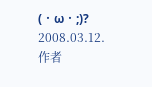(・ω・;)?
2008.03.12.
作者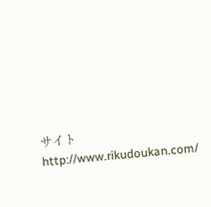サイト
http://www.rikudoukan.com/